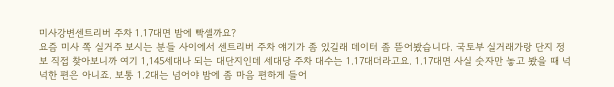미사강변센트리버 주차 1.17대면 밤에 빡셀까요?
요즘 미사 쪽 실거주 보시는 분들 사이에서 센트리버 주차 얘기가 좀 있길래 데이터 좀 뜯어봤습니다. 국토부 실거래가랑 단지 정보 직접 찾아보니까 여기 1,145세대나 되는 대단지인데 세대당 주차 대수는 1.17대더라고요. 1.17대면 사실 숫자만 놓고 봤을 때 넉넉한 편은 아니죠. 보통 1.2대는 넘어야 밤에 좀 마음 편하게 들어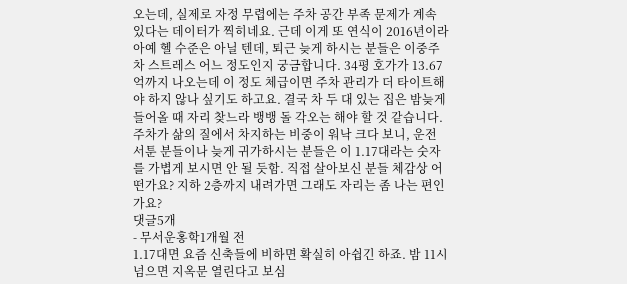오는데, 실제로 자정 무렵에는 주차 공간 부족 문제가 계속 있다는 데이터가 찍히네요. 근데 이게 또 연식이 2016년이라 아예 헬 수준은 아닐 텐데, 퇴근 늦게 하시는 분들은 이중주차 스트레스 어느 정도인지 궁금합니다. 34평 호가가 13.67억까지 나오는데 이 정도 체급이면 주차 관리가 더 타이트해야 하지 않나 싶기도 하고요. 결국 차 두 대 있는 집은 밤늦게 들어올 때 자리 찾느라 뱅뱅 돌 각오는 해야 할 것 같습니다. 주차가 삶의 질에서 차지하는 비중이 워낙 크다 보니, 운전 서툰 분들이나 늦게 귀가하시는 분들은 이 1.17대라는 숫자를 가볍게 보시면 안 될 듯함. 직접 살아보신 분들 체감상 어떤가요? 지하 2층까지 내려가면 그래도 자리는 좀 나는 편인가요?
댓글5개
- 무서운홍학1개월 전
1.17대면 요즘 신축들에 비하면 확실히 아쉽긴 하죠. 밤 11시 넘으면 지옥문 열린다고 보심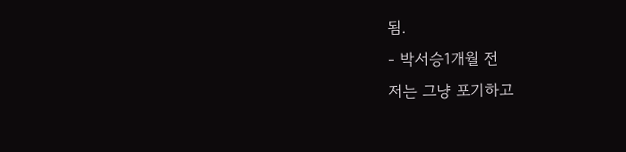됨.
- 박서승1개월 전
저는 그냥 포기하고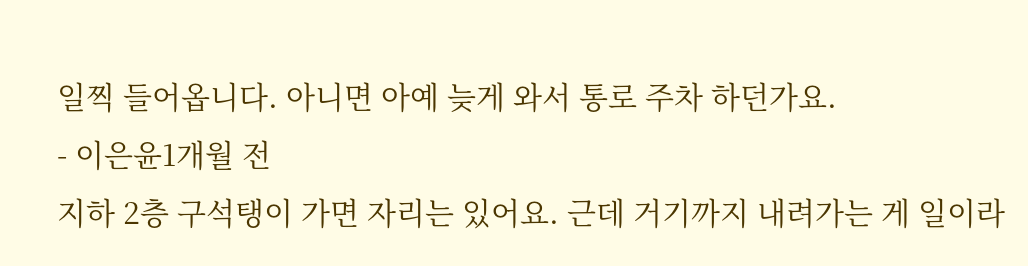일찍 들어옵니다. 아니면 아예 늦게 와서 통로 주차 하던가요.
- 이은윤1개월 전
지하 2층 구석탱이 가면 자리는 있어요. 근데 거기까지 내려가는 게 일이라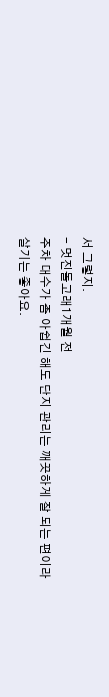서 그렇지.
- 멋진돌고래1개월 전
주차 대수가 좀 아쉽긴 해도 단지 관리는 깨끗하게 잘 되는 편이라 살기는 좋아요.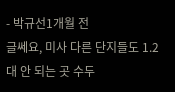- 박규선1개월 전
글쎄요, 미사 다른 단지들도 1.2대 안 되는 곳 수두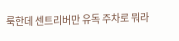룩한데 센트리버만 유독 주차로 뭐라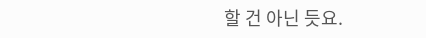할 건 아닌 듯요.